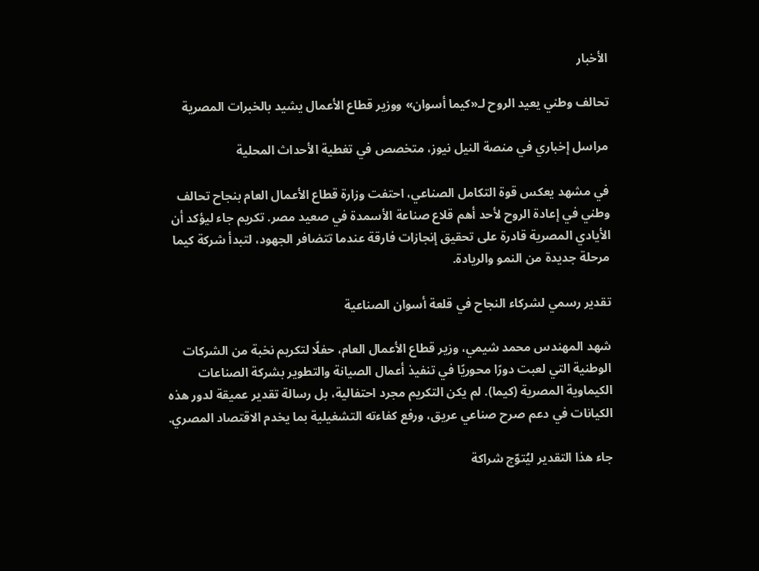الأخبار

تحالف وطني يعيد الروح لـ«كيما أسوان» ووزير قطاع الأعمال يشيد بالخبرات المصرية

مراسل إخباري في منصة النيل نيوز، متخصص في تغطية الأحداث المحلية

في مشهد يعكس قوة التكامل الصناعي، احتفت وزارة قطاع الأعمال العام بنجاح تحالف وطني في إعادة الروح لأحد أهم قلاع صناعة الأسمدة في صعيد مصر. تكريم جاء ليؤكد أن الأيادي المصرية قادرة على تحقيق إنجازات فارقة عندما تتضافر الجهود، لتبدأ شركة كيما مرحلة جديدة من النمو والريادة.

تقدير رسمي لشركاء النجاح في قلعة أسوان الصناعية

شهد المهندس محمد شيمي، وزير قطاع الأعمال العام، حفلًا لتكريم نخبة من الشركات الوطنية التي لعبت دورًا محوريًا في تنفيذ أعمال الصيانة والتطوير بشركة الصناعات الكيماوية المصرية (كيما). لم يكن التكريم مجرد احتفالية، بل رسالة تقدير عميقة لدور هذه الكيانات في دعم صرح صناعي عريق، ورفع كفاءته التشغيلية بما يخدم الاقتصاد المصري.

جاء هذا التقدير ليُتوّج شراكة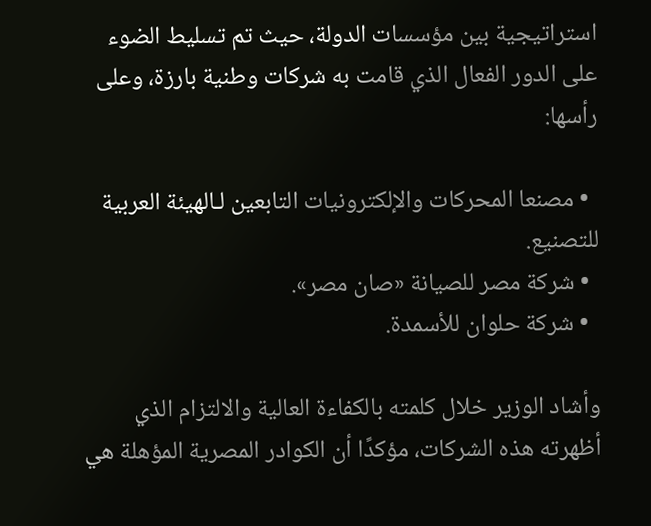استراتيجية بين مؤسسات الدولة، حيث تم تسليط الضوء على الدور الفعال الذي قامت به شركات وطنية بارزة، وعلى رأسها:

  • مصنعا المحركات والإلكترونيات التابعين لـالهيئة العربية للتصنيع.
  • شركة مصر للصيانة «صان مصر».
  • شركة حلوان للأسمدة.

وأشاد الوزير خلال كلمته بالكفاءة العالية والالتزام الذي أظهرته هذه الشركات، مؤكدًا أن الكوادر المصرية المؤهلة هي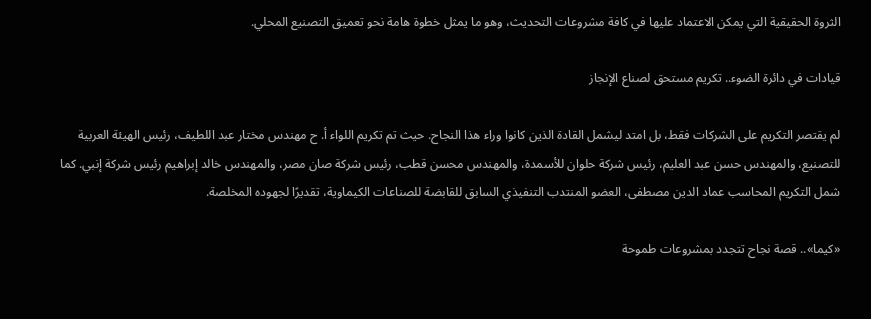الثروة الحقيقية التي يمكن الاعتماد عليها في كافة مشروعات التحديث، وهو ما يمثل خطوة هامة نحو تعميق التصنيع المحلي.

قيادات في دائرة الضوء.. تكريم مستحق لصناع الإنجاز

لم يقتصر التكريم على الشركات فقط، بل امتد ليشمل القادة الذين كانوا وراء هذا النجاح. حيث تم تكريم اللواء أ. ح مهندس مختار عبد اللطيف، رئيس الهيئة العربية للتصنيع، والمهندس حسن عبد العليم، رئيس شركة حلوان للأسمدة، والمهندس محسن قطب، رئيس شركة صان مصر، والمهندس خالد إبراهيم رئيس شركة إنبي. كما شمل التكريم المحاسب عماد الدين مصطفى، العضو المنتدب التنفيذي السابق للقابضة للصناعات الكيماوية، تقديرًا لجهوده المخلصة.

«كيما».. قصة نجاح تتجدد بمشروعات طموحة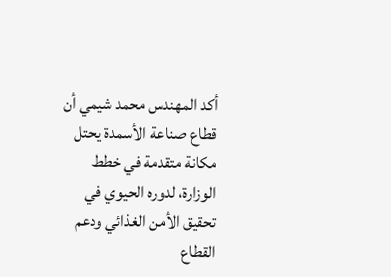أكد المهندس محمد شيمي أن قطاع صناعة الأسمدة يحتل مكانة متقدمة في خطط الوزارة، لدوره الحيوي في تحقيق الأمن الغذائي ودعم القطاع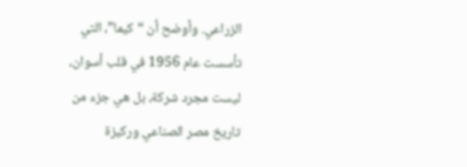الزراعي. وأوضح أن “كيما”، التي تأسست عام 1956 في قلب أسوان، ليست مجرد شركة، بل هي جزء من تاريخ مصر الصناعي وركيزة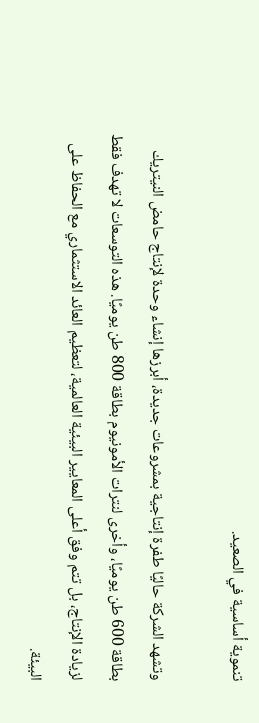تنموية أساسية في الصعيد.

وتشهد الشركة حاليًا طفرة إنتاجية بمشروعات جديدة، أبرزها إنشاء وحدة لإنتاج حامض النيتريك بطاقة 600 طن يوميًا، وأخرى لنترات الأمونيوم بطاقة 800 طن يوميًا. هذه التوسعات لا تهدف فقط لزيادة الإنتاج، بل تتم وفق أعلى المعايير البيئية العالمية، لتعظيم العائد الاستثماري مع الحفاظ على البيئة.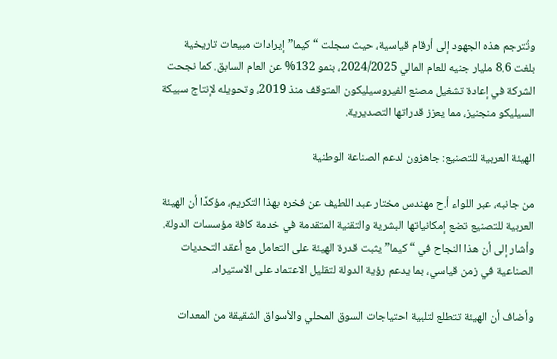وتُترجم هذه الجهود إلى أرقام قياسية، حيث سجلت “كيما” إيرادات مبيعات تاريخية بلغت 8.6 مليار جنيه للعام المالي 2024/2025، بنمو 132% عن العام السابق. كما نجحت الشركة في إعادة تشغيل مصنع الفيروسيليكون المتوقف منذ 2019، وتحويله لإنتاج سبيكة السيليكو منجنيز، مما يعزز قدراتها التصديرية.

الهيئة العربية للتصنيع: جاهزون لدعم الصناعة الوطنية

من جانبه، عبر اللواء أ.ح مهندس مختار عبد اللطيف عن فخره بهذا التكريم، مؤكدًا أن الهيئة العربية للتصنيع تضع إمكانياتها البشرية والتقنية المتقدمة في خدمة كافة مؤسسات الدولة. وأشار إلى أن هذا النجاح في “كيما” يثبت قدرة الهيئة على التعامل مع أعقد التحديات الصناعية في زمن قياسي، بما يدعم رؤية الدولة لتقليل الاعتماد على الاستيراد.

وأضاف أن الهيئة تتطلع لتلبية احتياجات السوق المحلي والأسواق الشقيقة من المعدات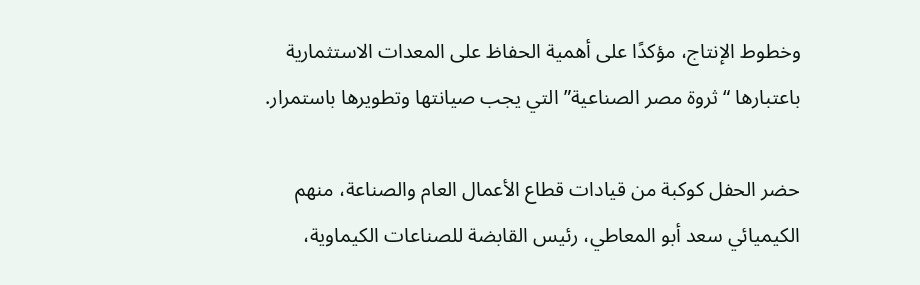وخطوط الإنتاج، مؤكدًا على أهمية الحفاظ على المعدات الاستثمارية باعتبارها “ثروة مصر الصناعية” التي يجب صيانتها وتطويرها باستمرار.

حضر الحفل كوكبة من قيادات قطاع الأعمال العام والصناعة، منهم الكيميائي سعد أبو المعاطي، رئيس القابضة للصناعات الكيماوية،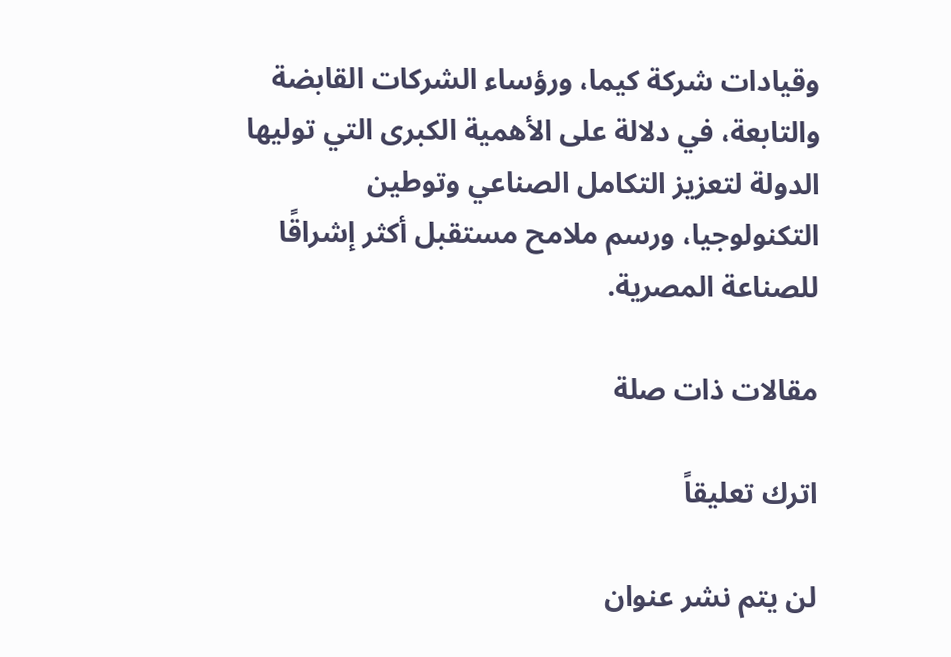وقيادات شركة كيما، ورؤساء الشركات القابضة والتابعة، في دلالة على الأهمية الكبرى التي توليها الدولة لتعزيز التكامل الصناعي وتوطين التكنولوجيا، ورسم ملامح مستقبل أكثر إشراقًا للصناعة المصرية.

مقالات ذات صلة

اترك تعليقاً

لن يتم نشر عنوان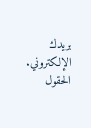بريدك الإلكتروني. الحقول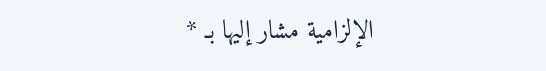الإلزامية مشار إليها بـ *